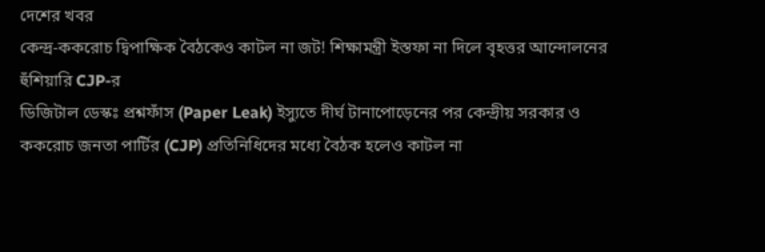দেশের খবর
কেন্দ্র-ককরোচ দ্বিপাক্ষিক বৈঠকেও কাটল না জট! শিক্ষামন্ত্রী ইস্তফা না দিলে বৃহত্তর আন্দোলনের হুঁশিয়ারি CJP-র
ডিজিটাল ডেস্কঃ প্রশ্নফাঁস (Paper Leak) ইস্যুতে দীর্ঘ টানাপোড়েনের পর কেন্দ্রীয় সরকার ও ককরোচ জনতা পার্টির (CJP) প্রতিনিধিদের মধ্যে বৈঠক হলেও কাটল না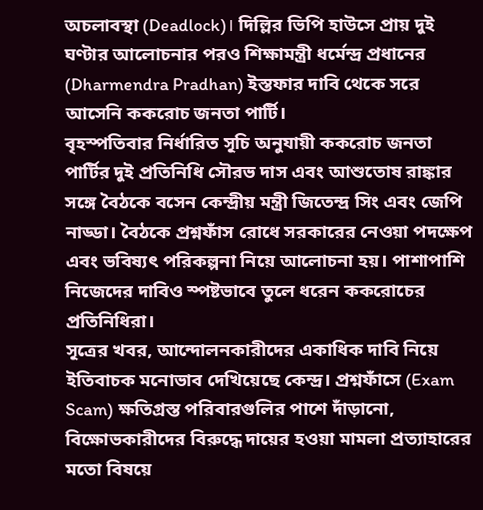অচলাবস্থা (Deadlock)। দিল্লির ভিপি হাউসে প্রায় দুই ঘণ্টার আলোচনার পরও শিক্ষামন্ত্রী ধর্মেন্দ্র প্রধানের (Dharmendra Pradhan) ইস্তফার দাবি থেকে সরে আসেনি ককরোচ জনতা পার্টি।
বৃহস্পতিবার নির্ধারিত সূচি অনুযায়ী ককরোচ জনতা পার্টির দুই প্রতিনিধি সৌরভ দাস এবং আশুতোষ রাঙ্কার সঙ্গে বৈঠকে বসেন কেন্দ্রীয় মন্ত্রী জিতেন্দ্র সিং এবং জেপি নাড্ডা। বৈঠকে প্রশ্নফাঁস রোধে সরকারের নেওয়া পদক্ষেপ এবং ভবিষ্যৎ পরিকল্পনা নিয়ে আলোচনা হয়। পাশাপাশি নিজেদের দাবিও স্পষ্টভাবে তুলে ধরেন ককরোচের প্রতিনিধিরা।
সূত্রের খবর, আন্দোলনকারীদের একাধিক দাবি নিয়ে ইতিবাচক মনোভাব দেখিয়েছে কেন্দ্র। প্রশ্নফাঁসে (Exam Scam) ক্ষতিগ্রস্ত পরিবারগুলির পাশে দাঁড়ানো, বিক্ষোভকারীদের বিরুদ্ধে দায়ের হওয়া মামলা প্রত্যাহারের মতো বিষয়ে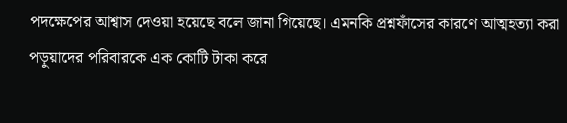পদক্ষেপের আশ্বাস দেওয়া হয়েছে বলে জানা গিয়েছে। এমনকি প্রশ্নফাঁসের কারণে আত্মহত্যা করা পড়ুয়াদের পরিবারকে এক কোটি টাকা করে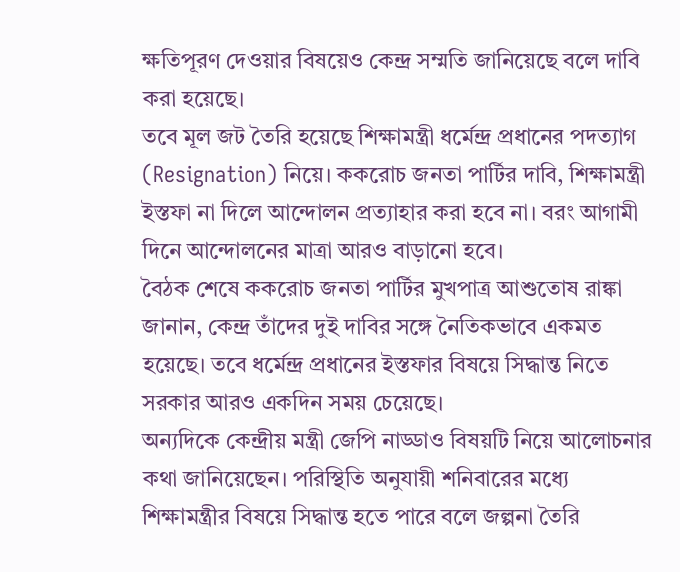ক্ষতিপূরণ দেওয়ার বিষয়েও কেন্দ্র সম্মতি জানিয়েছে বলে দাবি করা হয়েছে।
তবে মূল জট তৈরি হয়েছে শিক্ষামন্ত্রী ধর্মেন্দ্র প্রধানের পদত্যাগ (Resignation) নিয়ে। ককরোচ জনতা পার্টির দাবি, শিক্ষামন্ত্রী ইস্তফা না দিলে আন্দোলন প্রত্যাহার করা হবে না। বরং আগামী দিনে আন্দোলনের মাত্রা আরও বাড়ানো হবে।
বৈঠক শেষে ককরোচ জনতা পার্টির মুখপাত্র আশুতোষ রাঙ্কা জানান, কেন্দ্র তাঁদের দুই দাবির সঙ্গে নৈতিকভাবে একমত হয়েছে। তবে ধর্মেন্দ্র প্রধানের ইস্তফার বিষয়ে সিদ্ধান্ত নিতে সরকার আরও একদিন সময় চেয়েছে।
অন্যদিকে কেন্দ্রীয় মন্ত্রী জেপি নাড্ডাও বিষয়টি নিয়ে আলোচনার কথা জানিয়েছেন। পরিস্থিতি অনুযায়ী শনিবারের মধ্যে শিক্ষামন্ত্রীর বিষয়ে সিদ্ধান্ত হতে পারে বলে জল্পনা তৈরি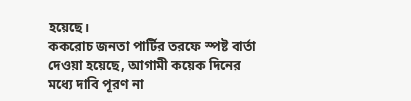হয়েছে।
ককরোচ জনতা পার্টির তরফে স্পষ্ট বার্তা দেওয়া হয়েছে, আগামী কয়েক দিনের মধ্যে দাবি পূরণ না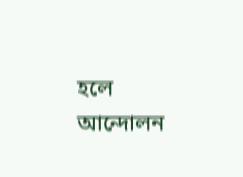হলে আন্দোলন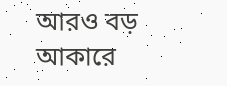আরও বড় আকারে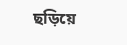ছড়িয়ে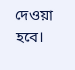দেওয়া হবে।